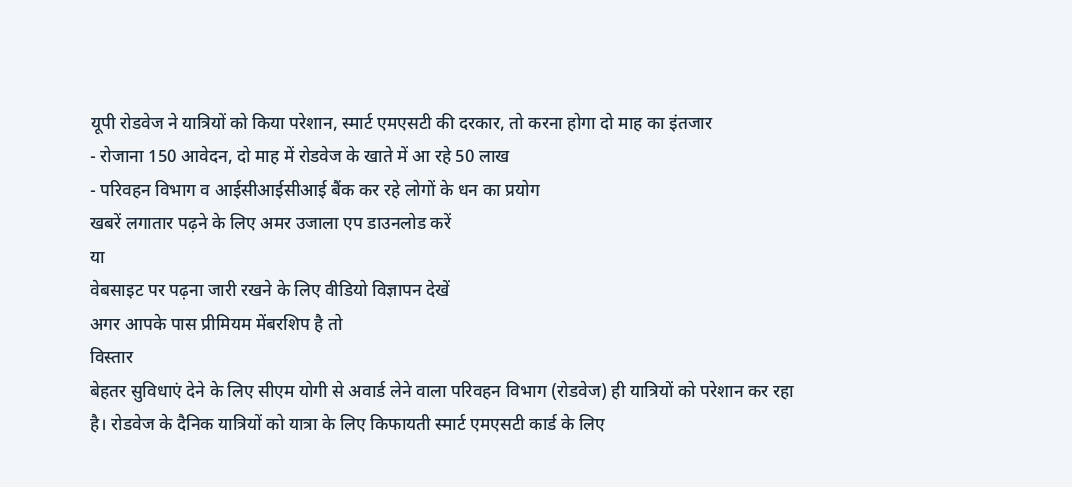यूपी रोडवेज ने यात्रियों को किया परेशान, स्मार्ट एमएसटी की दरकार, तो करना होगा दो माह का इंतजार
- रोजाना 150 आवेदन, दो माह में रोडवेज के खाते में आ रहे 50 लाख
- परिवहन विभाग व आईसीआईसीआई बैंक कर रहे लोगों के धन का प्रयोग
खबरें लगातार पढ़ने के लिए अमर उजाला एप डाउनलोड करें
या
वेबसाइट पर पढ़ना जारी रखने के लिए वीडियो विज्ञापन देखें
अगर आपके पास प्रीमियम मेंबरशिप है तो
विस्तार
बेहतर सुविधाएं देने के लिए सीएम योगी से अवार्ड लेने वाला परिवहन विभाग (रोडवेज) ही यात्रियों को परेशान कर रहा है। रोडवेज के दैनिक यात्रियों को यात्रा के लिए किफायती स्मार्ट एमएसटी कार्ड के लिए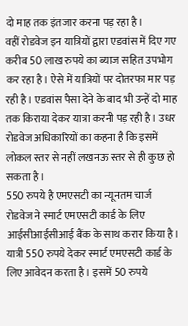दो माह तक इंतजार करना पड़ रहा है।
वहीं रोडवेज इन यात्रियों द्वारा एडवांस में दिए गए करीब 50 लाख रुपये का ब्याज सहित उपभोग कर रहा है। ऐसे में यात्रियों पर दोतरफा मार पड़ रही है। एडवांस पैसा देने के बाद भी उन्हें दो माह तक किराया देकर यात्रा करनी पड़ रही है। उधर रोडवेज अधिकारियों का कहना है कि इसमें लोकल स्तर से नहीं लखनऊ स्तर से ही कुछ हो सकता है।
550 रुपये है एमएसटी का न्यूनतम चार्ज
रोडवेज ने स्मार्ट एमएसटी कार्ड के लिए आईसीआईसीआई बैंक के साथ करार किया है। यात्री 550 रुपये देकर स्मार्ट एमएसटी कार्ड के लिए आवेदन करता है। इसमें 50 रुपये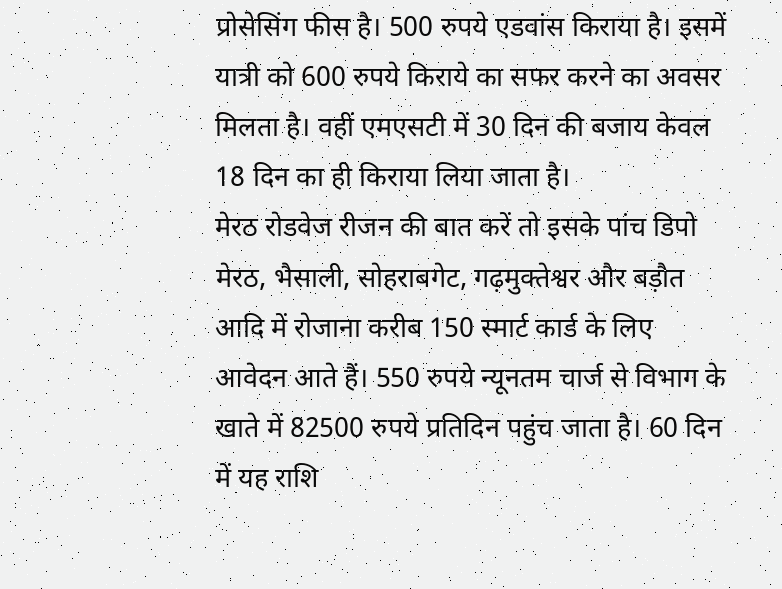प्रोसेसिंग फीस है। 500 रुपये एडवांस किराया है। इसमें यात्री को 600 रुपये किराये का सफर करने का अवसर मिलता है। वहीं एमएसटी में 30 दिन की बजाय केवल 18 दिन का ही किराया लिया जाता है।
मेरठ रोडवेज रीजन की बात करें तो इसके पांच डिपो मेरठ, भैसाली, सोहराबगेट, गढ़मुक्तेश्वर और बड़ौत आदि में रोजाना करीब 150 स्मार्ट कार्ड के लिए आवेदन आते हैं। 550 रुपये न्यूनतम चार्ज से विभाग के खाते में 82500 रुपये प्रतिदिन पहुंच जाता है। 60 दिन में यह राशि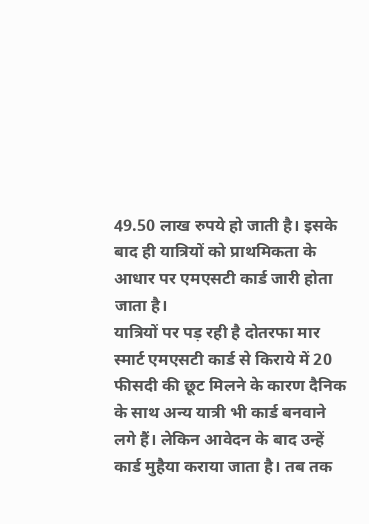49.50 लाख रुपये हो जाती है। इसके बाद ही यात्रियों को प्राथमिकता के आधार पर एमएसटी कार्ड जारी होता जाता है।
यात्रियों पर पड़ रही है दोतरफा मार
स्मार्ट एमएसटी कार्ड से किराये में 20 फीसदी की छूट मिलने के कारण दैनिक के साथ अन्य यात्री भी कार्ड बनवाने लगे हैं। लेकिन आवेदन के बाद उन्हें कार्ड मुहैया कराया जाता है। तब तक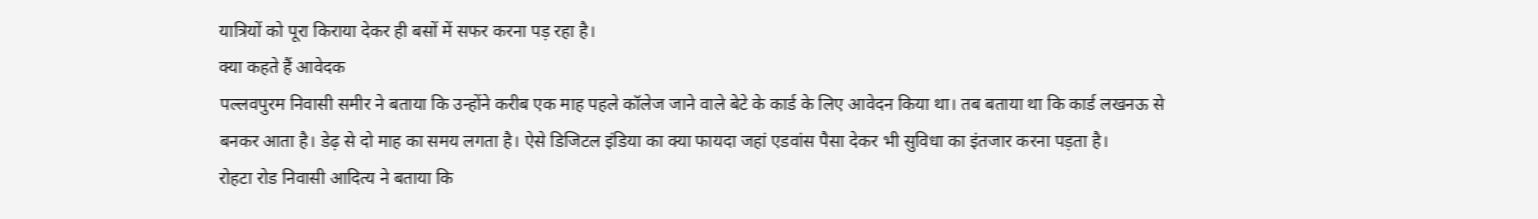यात्रियों को पूरा किराया देकर ही बसों में सफर करना पड़ रहा है।
क्या कहते हैं आवेदक
पल्लवपुरम निवासी समीर ने बताया कि उन्होंने करीब एक माह पहले कॉलेज जाने वाले बेटे के कार्ड के लिए आवेदन किया था। तब बताया था कि कार्ड लखनऊ से बनकर आता है। डेढ़ से दो माह का समय लगता है। ऐसे डिजिटल इंडिया का क्या फायदा जहां एडवांस पैसा देकर भी सुविधा का इंतजार करना पड़ता है।
रोहटा रोड निवासी आदित्य ने बताया कि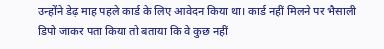उन्होंने डेढ़ माह पहले कार्ड के लिए आवेदन किया था। कार्ड नहीं मिलने पर भैसाली डिपो जाकर पता किया तो बताया कि वे कुछ नहीं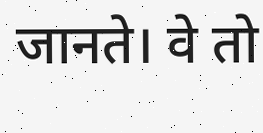जानते। वे तो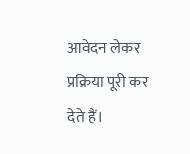आवेदन लेकर प्रक्रिया पूरी कर देते हैं।